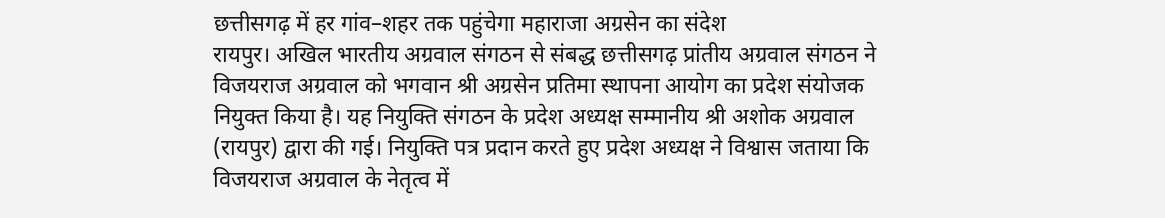छत्तीसगढ़ में हर गांव–शहर तक पहुंचेगा महाराजा अग्रसेन का संदेश
रायपुर। अखिल भारतीय अग्रवाल संगठन से संबद्ध छत्तीसगढ़ प्रांतीय अग्रवाल संगठन ने विजयराज अग्रवाल को भगवान श्री अग्रसेन प्रतिमा स्थापना आयोग का प्रदेश संयोजक नियुक्त किया है। यह नियुक्ति संगठन के प्रदेश अध्यक्ष सम्मानीय श्री अशोक अग्रवाल (रायपुर) द्वारा की गई। नियुक्ति पत्र प्रदान करते हुए प्रदेश अध्यक्ष ने विश्वास जताया कि विजयराज अग्रवाल के नेतृत्व में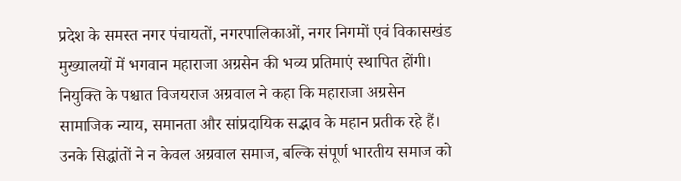प्रदेश के समस्त नगर पंचायतों, नगरपालिकाओं, नगर निगमों एवं विकासखंड मुख्यालयों में भगवान महाराजा अग्रसेन की भव्य प्रतिमाएं स्थापित होंगी।
नियुक्ति के पश्चात विजयराज अग्रवाल ने कहा कि महाराजा अग्रसेन सामाजिक न्याय, समानता और सांप्रदायिक सद्भाव के महान प्रतीक रहे हैं। उनके सिद्धांतों ने न केवल अग्रवाल समाज, बल्कि संपूर्ण भारतीय समाज को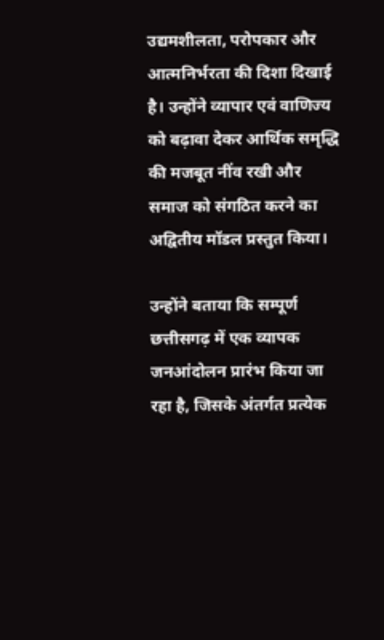उद्यमशीलता, परोपकार और आत्मनिर्भरता की दिशा दिखाई है। उन्होंने व्यापार एवं वाणिज्य को बढ़ावा देकर आर्थिक समृद्धि की मजबूत नींव रखी और समाज को संगठित करने का अद्वितीय मॉडल प्रस्तुत किया।

उन्होंने बताया कि सम्पूर्ण छत्तीसगढ़ में एक व्यापक जनआंदोलन प्रारंभ किया जा रहा है, जिसके अंतर्गत प्रत्येक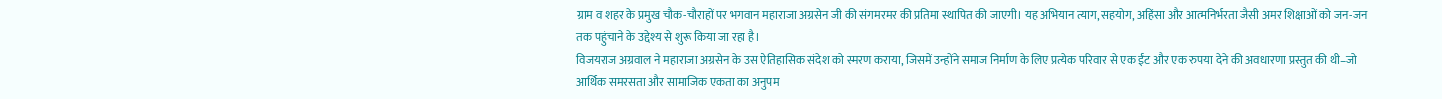ग्राम व शहर के प्रमुख चौक-चौराहों पर भगवान महाराजा अग्रसेन जी की संगमरमर की प्रतिमा स्थापित की जाएगी। यह अभियान त्याग, सहयोग, अहिंसा और आत्मनिर्भरता जैसी अमर शिक्षाओं को जन-जन तक पहुंचाने के उद्देश्य से शुरू किया जा रहा है।
विजयराज अग्रवाल ने महाराजा अग्रसेन के उस ऐतिहासिक संदेश को स्मरण कराया, जिसमें उन्होंने समाज निर्माण के लिए प्रत्येक परिवार से एक ईंट और एक रुपया देने की अवधारणा प्रस्तुत की थी–जो आर्थिक समरसता और सामाजिक एकता का अनुपम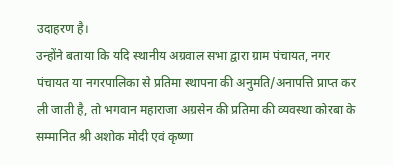उदाहरण है।
उन्होंने बताया कि यदि स्थानीय अग्रवाल सभा द्वारा ग्राम पंचायत, नगर पंचायत या नगरपालिका से प्रतिमा स्थापना की अनुमति/अनापत्ति प्राप्त कर ली जाती है, तो भगवान महाराजा अग्रसेन की प्रतिमा की व्यवस्था कोरबा के सम्मानित श्री अशोक मोदी एवं कृष्णा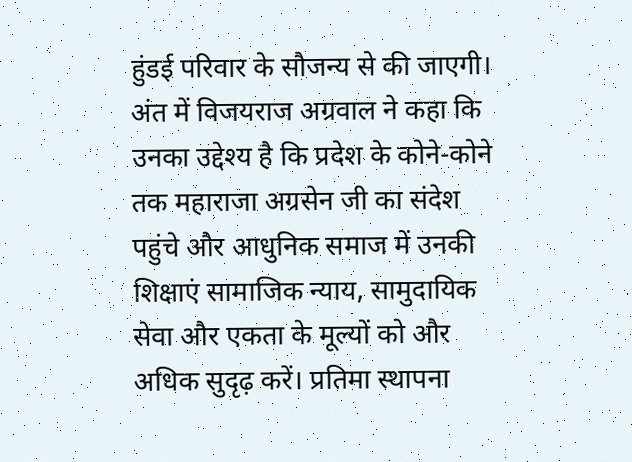हुंडई परिवार के सौजन्य से की जाएगी।
अंत में विजयराज अग्रवाल ने कहा कि उनका उद्देश्य है कि प्रदेश के कोने-कोने तक महाराजा अग्रसेन जी का संदेश पहुंचे और आधुनिक समाज में उनकी शिक्षाएं सामाजिक न्याय, सामुदायिक सेवा और एकता के मूल्यों को और अधिक सुदृढ़ करें। प्रतिमा स्थापना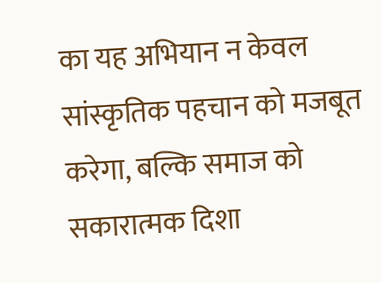का यह अभियान न केवल सांस्कृतिक पहचान को मजबूत करेगा, बल्कि समाज को सकारात्मक दिशा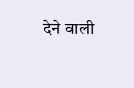देने वाली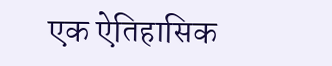एक ऐतिहासिक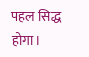पहल सिद्ध होगा।